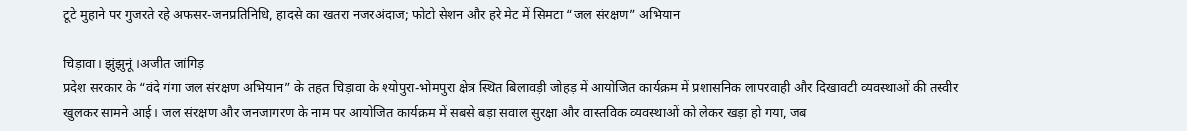टूटे मुहाने पर गुजरते रहे अफसर-जनप्रतिनिधि, हादसे का खतरा नजरअंदाज; फोटो सेशन और हरे मेट में सिमटा “जल संरक्षण” अभियान

चिड़ावा। झुंझुनूं ।अजीत जांगिड़
प्रदेश सरकार के “वंदे गंगा जल संरक्षण अभियान” के तहत चिड़ावा के श्योपुरा-भोमपुरा क्षेत्र स्थित बिलावड़ी जोहड़ में आयोजित कार्यक्रम में प्रशासनिक लापरवाही और दिखावटी व्यवस्थाओं की तस्वीर खुलकर सामने आई। जल संरक्षण और जनजागरण के नाम पर आयोजित कार्यक्रम में सबसे बड़ा सवाल सुरक्षा और वास्तविक व्यवस्थाओं को लेकर खड़ा हो गया, जब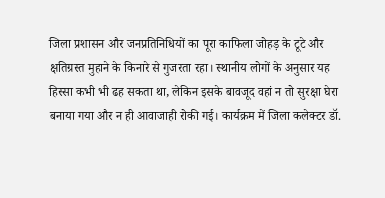जिला प्रशासन और जनप्रतिनिधियों का पूरा काफिला जोहड़ के टूटे और क्षतिग्रस्त मुहाने के किनारे से गुजरता रहा। स्थानीय लोगों के अनुसार यह हिस्सा कभी भी ढह सकता था, लेकिन इसके बावजूद वहां न तो सुरक्षा घेरा बनाया गया और न ही आवाजाही रोकी गई। कार्यक्रम में जिला कलेक्टर डॉ.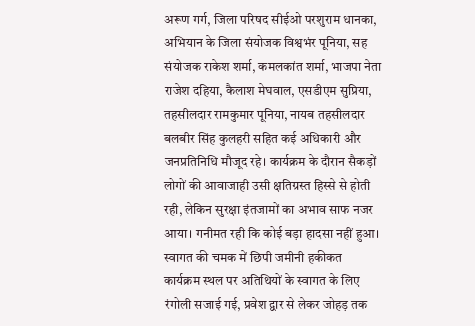अरूण गर्ग, जिला परिषद सीईओ परशुराम धानका, अभियान के जिला संयोजक विश्वभंर पूनिया, सह संयोजक राकेश शर्मा, कमलकांत शर्मा, भाजपा नेता राजेश दहिया, कैलाश मेघवाल, एसडीएम सुप्रिया, तहसीलदार रामकुमार पूनिया, नायब तहसीलदार बलबीर सिंह कुलहरी सहित कई अधिकारी और जनप्रतिनिधि मौजूद रहे। कार्यक्रम के दौरान सैकड़ों लोगों की आवाजाही उसी क्षतिग्रस्त हिस्से से होती रही, लेकिन सुरक्षा इंतजामों का अभाव साफ नजर आया। गनीमत रही कि कोई बड़ा हादसा नहीं हुआ।
स्वागत की चमक में छिपी जमीनी हकीकत
कार्यक्रम स्थल पर अतिथियों के स्वागत के लिए रंगोली सजाई गई, प्रवेश द्वार से लेकर जोहड़ तक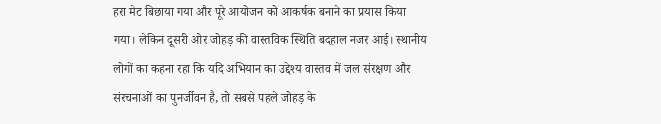हरा मेट बिछाया गया और पूरे आयोजन को आकर्षक बनाने का प्रयास किया गया। लेकिन दूसरी ओर जोहड़ की वास्तविक स्थिति बदहाल नजर आई। स्थानीय लोगों का कहना रहा कि यदि अभियान का उद्देश्य वास्तव में जल संरक्षण और संरचनाओं का पुनर्जीवन है, तो सबसे पहले जोहड़ के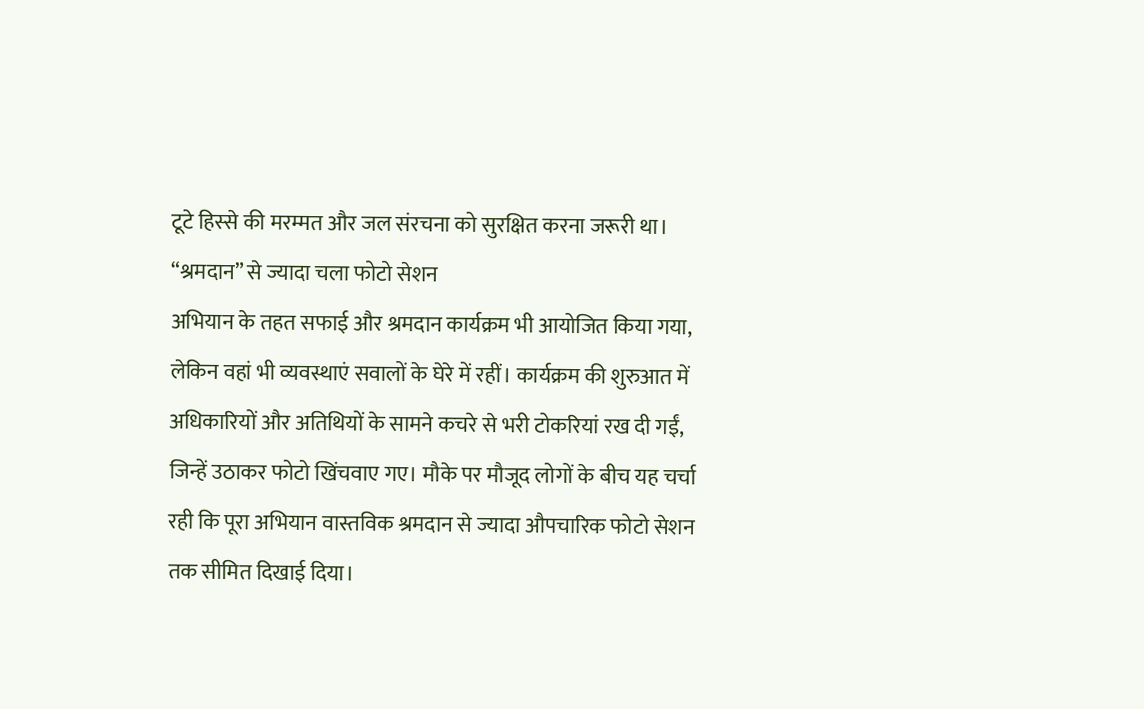टूटे हिस्से की मरम्मत और जल संरचना को सुरक्षित करना जरूरी था।
“श्रमदान” से ज्यादा चला फोटो सेशन
अभियान के तहत सफाई और श्रमदान कार्यक्रम भी आयोजित किया गया, लेकिन वहां भी व्यवस्थाएं सवालों के घेरे में रहीं। कार्यक्रम की शुरुआत में अधिकारियों और अतिथियों के सामने कचरे से भरी टोकरियां रख दी गईं, जिन्हें उठाकर फोटो खिंचवाए गए। मौके पर मौजूद लोगों के बीच यह चर्चा रही कि पूरा अभियान वास्तविक श्रमदान से ज्यादा औपचारिक फोटो सेशन तक सीमित दिखाई दिया।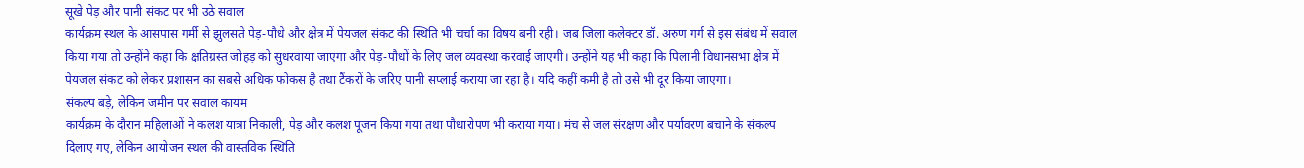सूखे पेड़ और पानी संकट पर भी उठे सवाल
कार्यक्रम स्थल के आसपास गर्मी से झुलसते पेड़-पौधे और क्षेत्र में पेयजल संकट की स्थिति भी चर्चा का विषय बनी रही। जब जिला कलेक्टर डॉ. अरुण गर्ग से इस संबंध में सवाल किया गया तो उन्होंने कहा कि क्षतिग्रस्त जोहड़ को सुधरवाया जाएगा और पेड़-पौधों के लिए जल व्यवस्था करवाई जाएगी। उन्होंने यह भी कहा कि पिलानी विधानसभा क्षेत्र में पेयजल संकट को लेकर प्रशासन का सबसे अधिक फोकस है तथा टैंकरों के जरिए पानी सप्लाई कराया जा रहा है। यदि कहीं कमी है तो उसे भी दूर किया जाएगा।
संकल्प बड़े, लेकिन जमीन पर सवाल कायम
कार्यक्रम के दौरान महिलाओं ने कलश यात्रा निकाली, पेड़ और कलश पूजन किया गया तथा पौधारोपण भी कराया गया। मंच से जल संरक्षण और पर्यावरण बचाने के संकल्प दिलाए गए, लेकिन आयोजन स्थल की वास्तविक स्थिति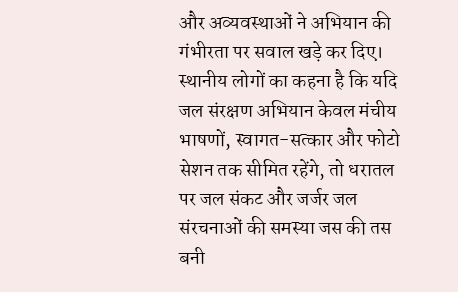और अव्यवस्थाओं ने अभियान की गंभीरता पर सवाल खड़े कर दिए। स्थानीय लोगों का कहना है कि यदि जल संरक्षण अभियान केवल मंचीय भाषणों, स्वागत-सत्कार और फोटो सेशन तक सीमित रहेंगे, तो धरातल पर जल संकट और जर्जर जल संरचनाओं की समस्या जस की तस बनी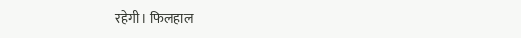रहेगी। फिलहाल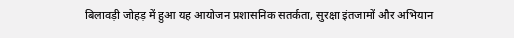बिलावड़ी जोहड़ में हुआ यह आयोजन प्रशासनिक सतर्कता, सुरक्षा इंतजामों और अभियान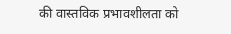की वास्तविक प्रभावशीलता को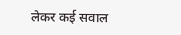लेकर कई सवाल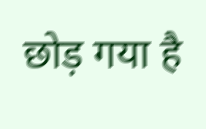छोड़ गया है